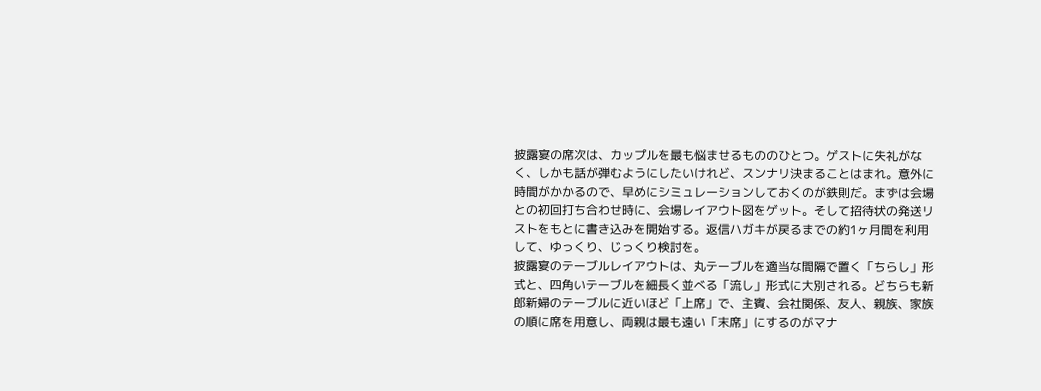披露宴の席次は、カップルを最も悩ませるもののひとつ。ゲストに失礼がなく、しかも話が弾むようにしたいけれど、スンナリ決まることはまれ。意外に時間がかかるので、早めにシミュレーションしておくのが鉄則だ。まずは会場との初回打ち合わせ時に、会場レイアウト図をゲット。そして招待状の発送リストをもとに書き込みを開始する。返信ハガキが戻るまでの約1ヶ月間を利用して、ゆっくり、じっくり検討を。
披露宴のテーブルレイアウトは、丸テーブルを適当な間隔で置く「ちらし」形式と、四角いテーブルを細長く並べる「流し」形式に大別される。どちらも新郎新婦のテーブルに近いほど「上席」で、主賓、会社関係、友人、親族、家族の順に席を用意し、両親は最も遠い「末席」にするのがマナ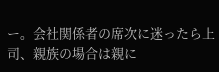ー。会社関係者の席次に迷ったら上司、親族の場合は親に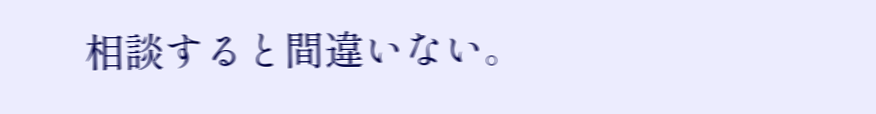相談すると間違いない。